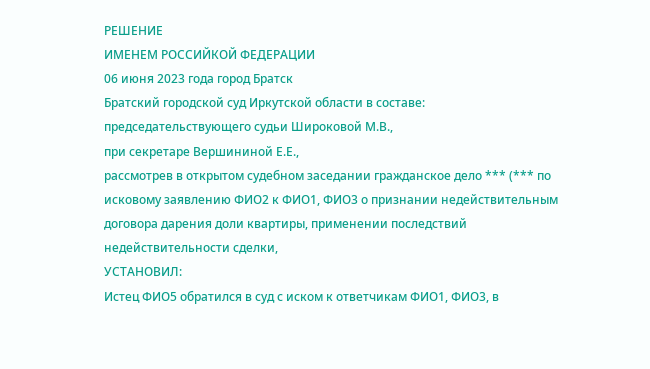РЕШЕНИЕ
ИМЕНЕМ РОССИЙКОЙ ФЕДЕРАЦИИ
06 июня 2023 года город Братск
Братский городской суд Иркутской области в составе:
председательствующего судьи Широковой М.В.,
при секретаре Вершининой Е.Е.,
рассмотрев в открытом судебном заседании гражданское дело *** (*** по исковому заявлению ФИО2 к ФИО1, ФИО3 о признании недействительным договора дарения доли квартиры, применении последствий недействительности сделки,
УСТАНОВИЛ:
Истец ФИО5 обратился в суд с иском к ответчикам ФИО1, ФИО3, в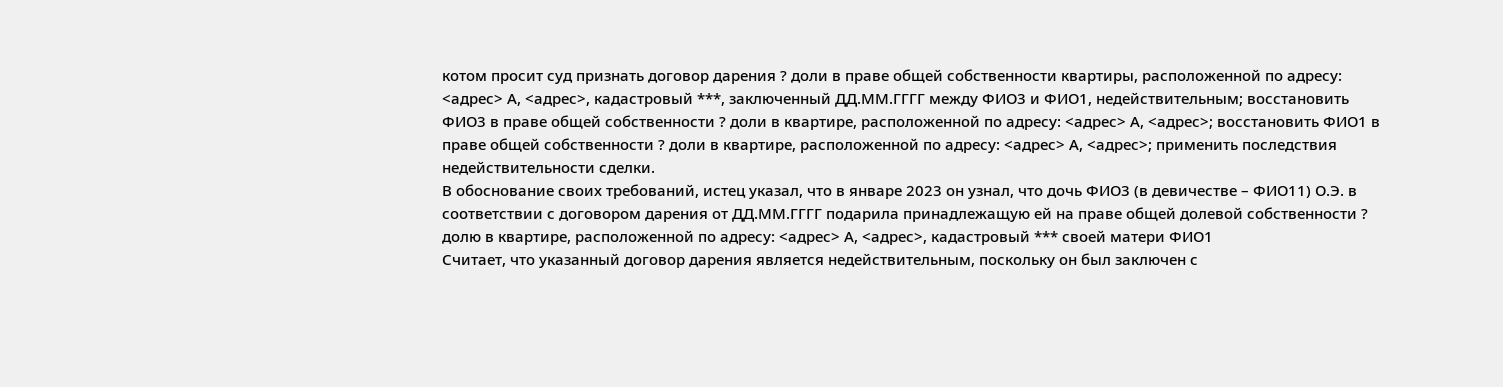котом просит суд признать договор дарения ? доли в праве общей собственности квартиры, расположенной по адресу: <адрес> А, <адрес>, кадастровый ***, заключенный ДД.ММ.ГГГГ между ФИО3 и ФИО1, недействительным; восстановить ФИО3 в праве общей собственности ? доли в квартире, расположенной по адресу: <адрес> А, <адрес>; восстановить ФИО1 в праве общей собственности ? доли в квартире, расположенной по адресу: <адрес> А, <адрес>; применить последствия недействительности сделки.
В обоснование своих требований, истец указал, что в январе 2023 он узнал, что дочь ФИО3 (в девичестве – ФИО11) О.Э. в соответствии с договором дарения от ДД.ММ.ГГГГ подарила принадлежащую ей на праве общей долевой собственности ? долю в квартире, расположенной по адресу: <адрес> А, <адрес>, кадастровый *** своей матери ФИО1
Считает, что указанный договор дарения является недействительным, поскольку он был заключен с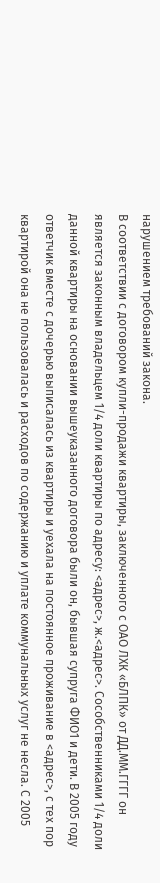нарушением требований закона.
В соответствии с договором купли-продажи квартиры, заключенного с ОАО ЛХК «БЛПК» от ДД.ММ.ГГГГ он является законным владельцем 1/4 доли квартиры по адресу: <адрес>, ж.<адрес>. Сособственниками 1/4 доли данной квартиры на основании вышеуказанного договора были он, бывшая супруга ФИО1 и дети. В 2005 году ответчик вместе с дочерью выписалась из квартиры и уехала на постоянное проживание в <адрес>, с тех пор квартирой она не пользовалась и расходов по содержанию и уплате коммунальных услуг не несла. С 2005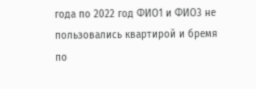года по 2022 год ФИО1 и ФИО3 не пользовались квартирой и бремя по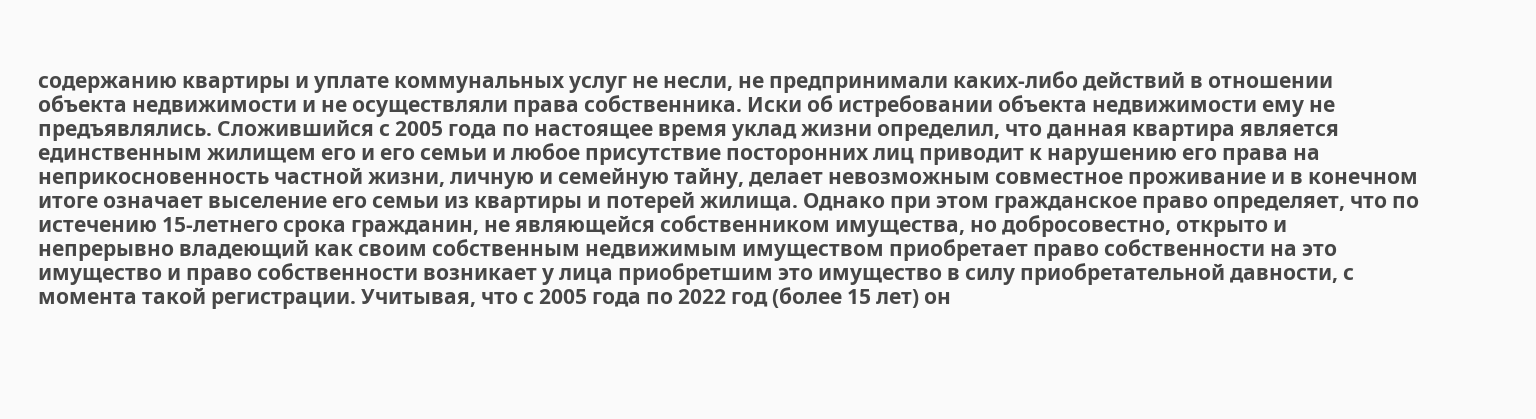содержанию квартиры и уплате коммунальных услуг не несли, не предпринимали каких-либо действий в отношении объекта недвижимости и не осуществляли права собственника. Иски об истребовании объекта недвижимости ему не предъявлялись. Сложившийся с 2005 года по настоящее время уклад жизни определил, что данная квартира является единственным жилищем его и его семьи и любое присутствие посторонних лиц приводит к нарушению его права на неприкосновенность частной жизни, личную и семейную тайну, делает невозможным совместное проживание и в конечном итоге означает выселение его семьи из квартиры и потерей жилища. Однако при этом гражданское право определяет, что по истечению 15-летнего срока гражданин, не являющейся собственником имущества, но добросовестно, открыто и непрерывно владеющий как своим собственным недвижимым имуществом приобретает право собственности на это имущество и право собственности возникает у лица приобретшим это имущество в силу приобретательной давности, с момента такой регистрации. Учитывая, что с 2005 года по 2022 год (более 15 лет) он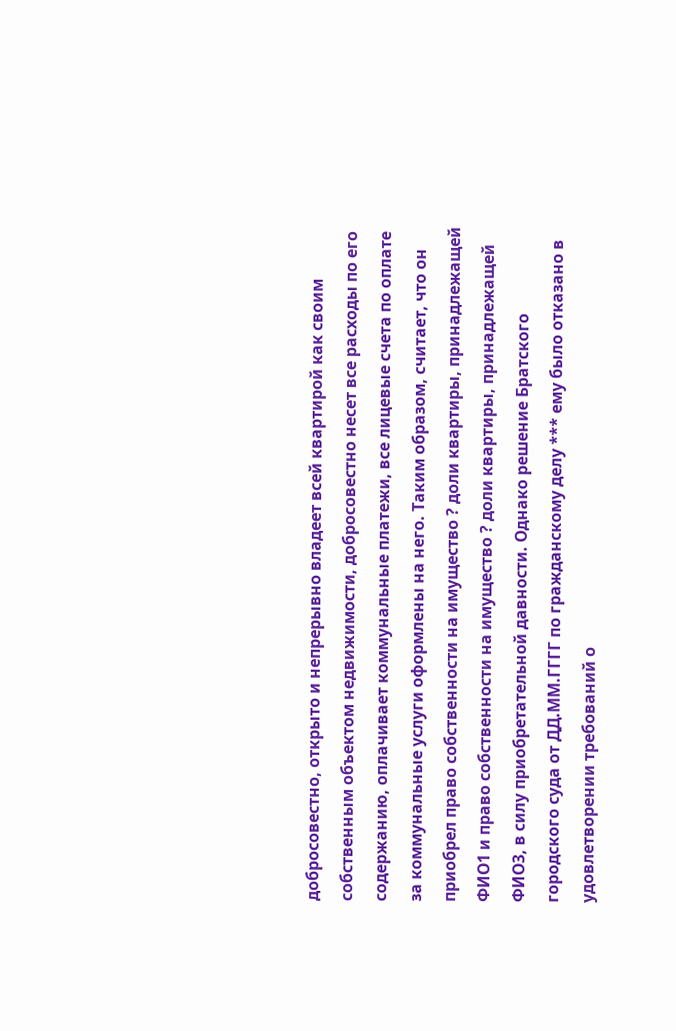добросовестно, открыто и непрерывно владеет всей квартирой как своим собственным объектом недвижимости, добросовестно несет все расходы по его содержанию, оплачивает коммунальные платежи, все лицевые счета по оплате за коммунальные услуги оформлены на него. Таким образом, считает, что он приобрел право собственности на имущество ? доли квартиры, принадлежащей ФИО1 и право собственности на имущество ? доли квартиры, принадлежащей ФИО3, в силу приобретательной давности. Однако решение Братского городского суда от ДД.ММ.ГГГГ по гражданскому делу *** ему было отказано в удовлетворении требований о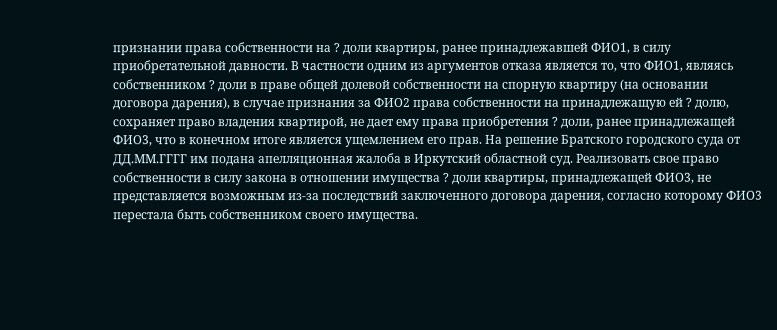признании права собственности на ? доли квартиры, ранее принадлежавшей ФИО1, в силу приобретательной давности. В частности одним из аргументов отказа является то, что ФИО1, являясь собственником ? доли в праве общей долевой собственности на спорную квартиру (на основании договора дарения), в случае признания за ФИО2 права собственности на принадлежащую ей ? долю, сохраняет право владения квартирой, не дает ему права приобретения ? доли, ранее принадлежащей ФИО3, что в конечном итоге является ущемлением его прав. На решение Братского городского суда от ДД.ММ.ГГГГ им подана апелляционная жалоба в Иркутский областной суд. Реализовать свое право собственности в силу закона в отношении имущества ? доли квартиры, принадлежащей ФИО3, не представляется возможным из-за последствий заключенного договора дарения, согласно которому ФИО3 перестала быть собственником своего имущества.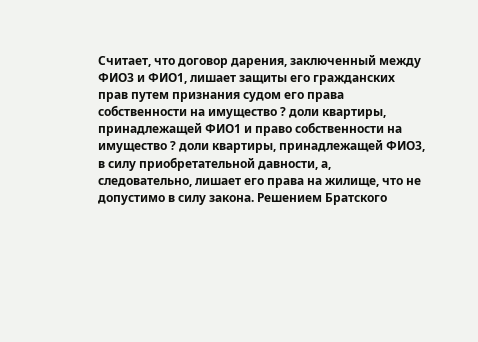Считает, что договор дарения, заключенный между ФИО3 и ФИО1, лишает защиты его гражданских прав путем признания судом его права собственности на имущество ? доли квартиры, принадлежащей ФИО1 и право собственности на имущество ? доли квартиры, принадлежащей ФИО3, в силу приобретательной давности, а, следовательно, лишает его права на жилище, что не допустимо в силу закона. Решением Братского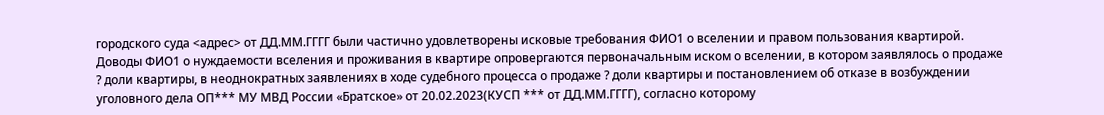городского суда <адрес> от ДД.ММ.ГГГГ были частично удовлетворены исковые требования ФИО1 о вселении и правом пользования квартирой. Доводы ФИО1 о нуждаемости вселения и проживания в квартире опровергаются первоначальным иском о вселении, в котором заявлялось о продаже ? доли квартиры, в неоднократных заявлениях в ходе судебного процесса о продаже ? доли квартиры и постановлением об отказе в возбуждении уголовного дела ОП*** МУ МВД России «Братское» от 20.02.2023(КУСП *** от ДД.ММ.ГГГГ), согласно которому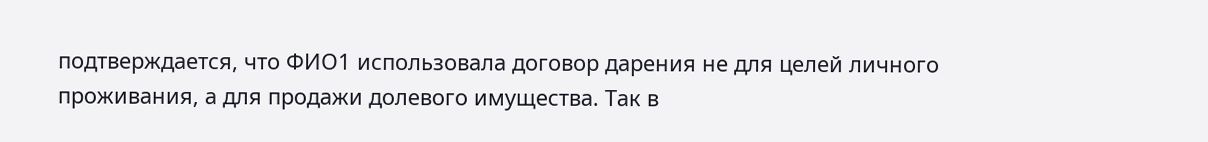подтверждается, что ФИО1 использовала договор дарения не для целей личного проживания, а для продажи долевого имущества. Так в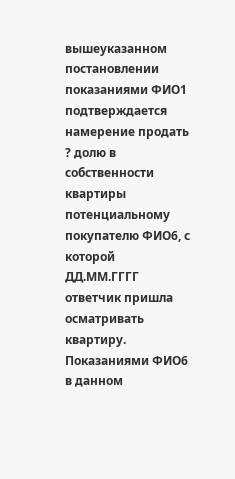вышеуказанном постановлении показаниями ФИО1 подтверждается намерение продать ? долю в собственности квартиры потенциальному покупателю ФИО6, с которой ДД.ММ.ГГГГ ответчик пришла осматривать квартиру. Показаниями ФИО6 в данном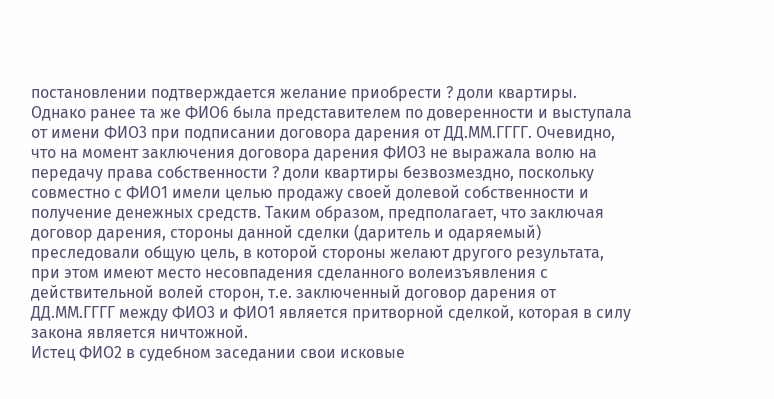постановлении подтверждается желание приобрести ? доли квартиры. Однако ранее та же ФИО6 была представителем по доверенности и выступала от имени ФИО3 при подписании договора дарения от ДД.ММ.ГГГГ. Очевидно, что на момент заключения договора дарения ФИО3 не выражала волю на передачу права собственности ? доли квартиры безвозмездно, поскольку совместно с ФИО1 имели целью продажу своей долевой собственности и получение денежных средств. Таким образом, предполагает, что заключая договор дарения, стороны данной сделки (даритель и одаряемый) преследовали общую цель, в которой стороны желают другого результата, при этом имеют место несовпадения сделанного волеизъявления с действительной волей сторон, т.е. заключенный договор дарения от ДД.ММ.ГГГГ между ФИО3 и ФИО1 является притворной сделкой, которая в силу закона является ничтожной.
Истец ФИО2 в судебном заседании свои исковые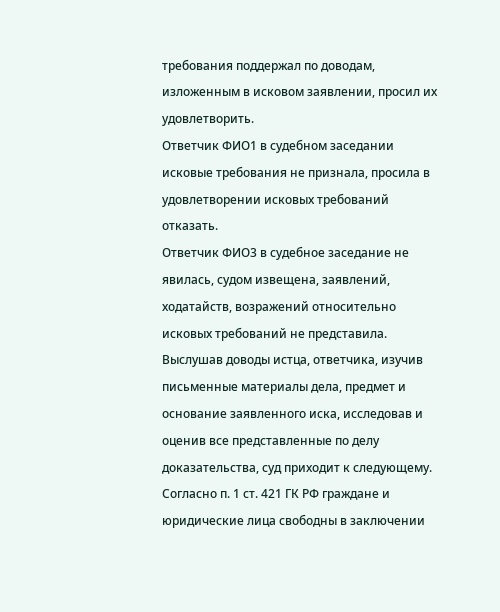требования поддержал по доводам, изложенным в исковом заявлении, просил их удовлетворить.
Ответчик ФИО1 в судебном заседании исковые требования не признала, просила в удовлетворении исковых требований отказать.
Ответчик ФИО3 в судебное заседание не явилась, судом извещена, заявлений, ходатайств, возражений относительно исковых требований не представила.
Выслушав доводы истца, ответчика, изучив письменные материалы дела, предмет и основание заявленного иска, исследовав и оценив все представленные по делу доказательства, суд приходит к следующему.
Согласно п. 1 ст. 421 ГК РФ граждане и юридические лица свободны в заключении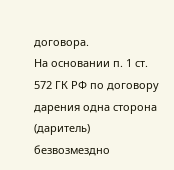договора.
На основании п. 1 ст. 572 ГК РФ по договору дарения одна сторона (даритель) безвозмездно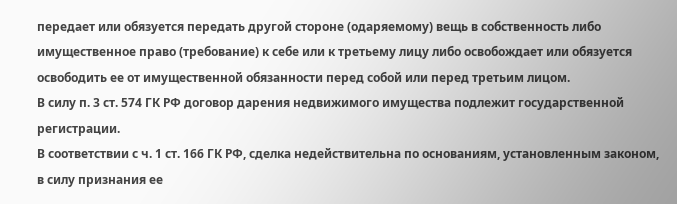передает или обязуется передать другой стороне (одаряемому) вещь в собственность либо имущественное право (требование) к себе или к третьему лицу либо освобождает или обязуется освободить ее от имущественной обязанности перед собой или перед третьим лицом.
В силу п. 3 ст. 574 ГК РФ договор дарения недвижимого имущества подлежит государственной регистрации.
В соответствии с ч. 1 ст. 166 ГК РФ, сделка недействительна по основаниям, установленным законом, в силу признания ее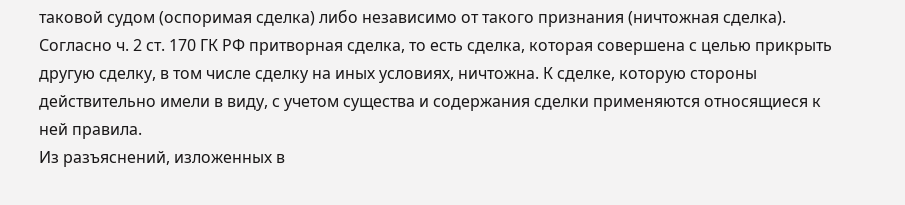таковой судом (оспоримая сделка) либо независимо от такого признания (ничтожная сделка).
Согласно ч. 2 ст. 170 ГК РФ притворная сделка, то есть сделка, которая совершена с целью прикрыть другую сделку, в том числе сделку на иных условиях, ничтожна. К сделке, которую стороны действительно имели в виду, с учетом существа и содержания сделки применяются относящиеся к ней правила.
Из разъяснений, изложенных в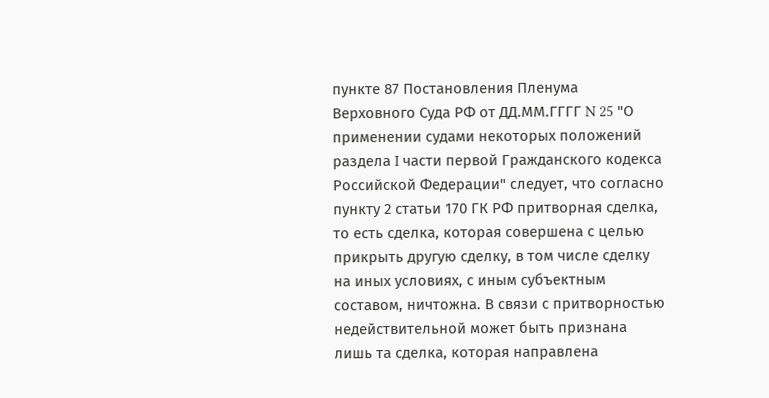пункте 87 Постановления Пленума Верховного Суда РФ от ДД.ММ.ГГГГ N 25 "О применении судами некоторых положений раздела I части первой Гражданского кодекса Российской Федерации" следует, что согласно пункту 2 статьи 170 ГК РФ притворная сделка, то есть сделка, которая совершена с целью прикрыть другую сделку, в том числе сделку на иных условиях, с иным субъектным составом, ничтожна. В связи с притворностью недействительной может быть признана лишь та сделка, которая направлена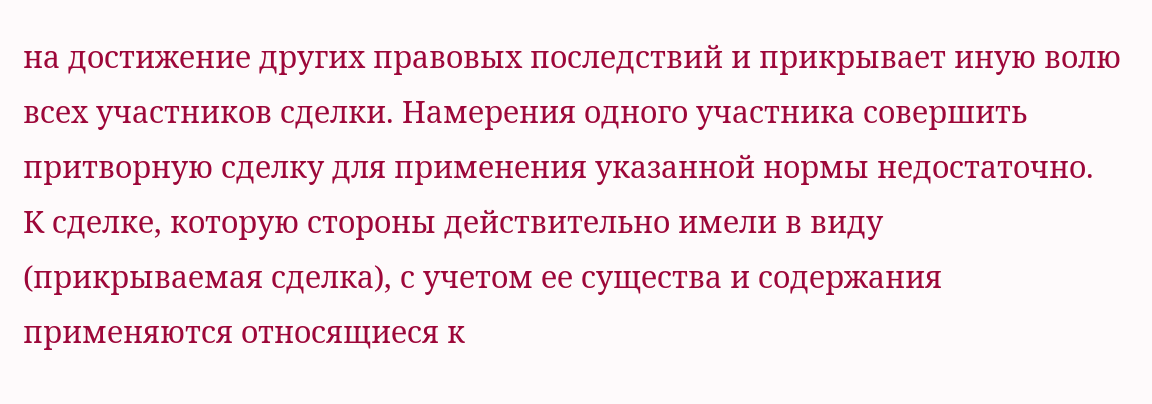на достижение других правовых последствий и прикрывает иную волю всех участников сделки. Намерения одного участника совершить притворную сделку для применения указанной нормы недостаточно. К сделке, которую стороны действительно имели в виду (прикрываемая сделка), с учетом ее существа и содержания применяются относящиеся к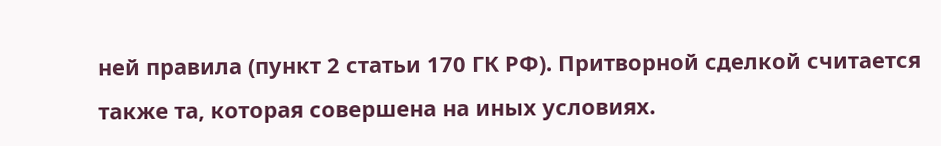ней правила (пункт 2 статьи 170 ГК РФ). Притворной сделкой считается также та, которая совершена на иных условиях.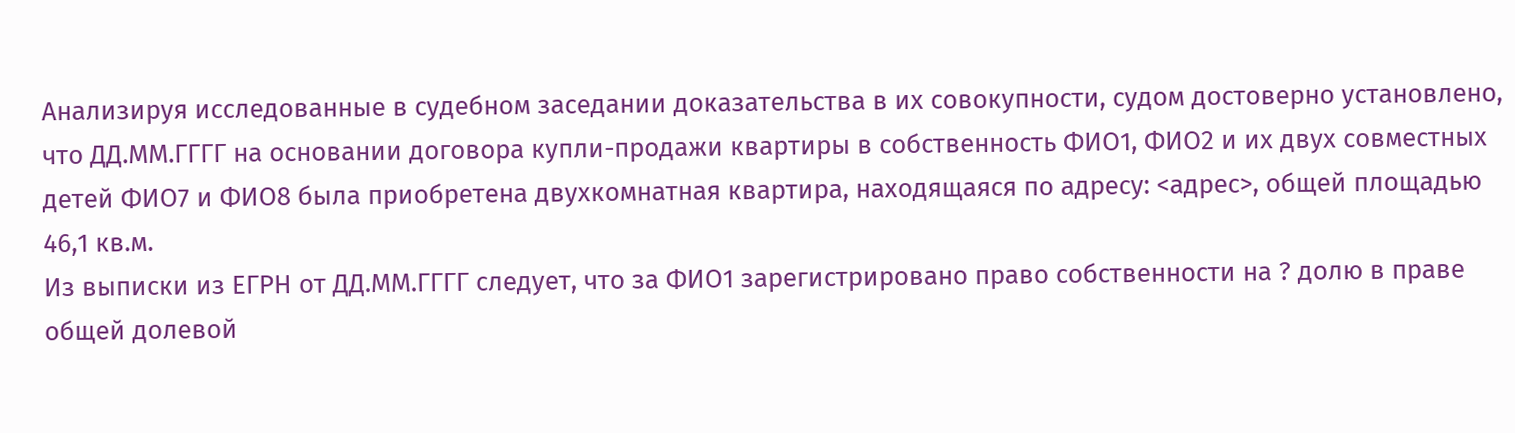Анализируя исследованные в судебном заседании доказательства в их совокупности, судом достоверно установлено, что ДД.ММ.ГГГГ на основании договора купли-продажи квартиры в собственность ФИО1, ФИО2 и их двух совместных детей ФИО7 и ФИО8 была приобретена двухкомнатная квартира, находящаяся по адресу: <адрес>, общей площадью 46,1 кв.м.
Из выписки из ЕГРН от ДД.ММ.ГГГГ следует, что за ФИО1 зарегистрировано право собственности на ? долю в праве общей долевой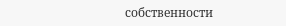собственности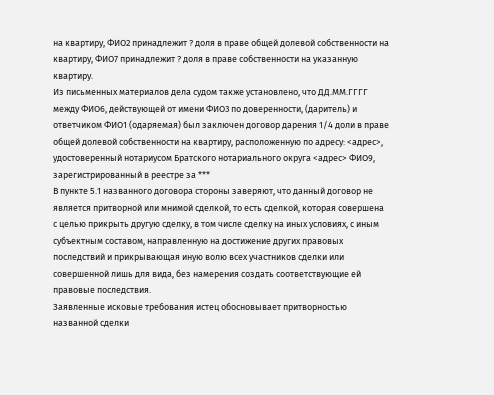на квартиру, ФИО2 принадлежит ? доля в праве общей долевой собственности на квартиру, ФИО7 принадлежит ? доля в праве собственности на указанную квартиру.
Из письменных материалов дела судом также установлено, что ДД.ММ.ГГГГ между ФИО6, действующей от имени ФИО3 по доверенности, (даритель) и ответчиком ФИО1 (одаряемая) был заключен договор дарения 1/4 доли в праве общей долевой собственности на квартиру, расположенную по адресу: <адрес>, удостоверенный нотариусом Братского нотариального округа <адрес> ФИО9, зарегистрированный в реестре за ***
В пункте 5.1 названного договора стороны заверяют, что данный договор не является притворной или мнимой сделкой, то есть сделкой, которая совершена с целью прикрыть другую сделку, в том числе сделку на иных условиях, с иным субъектным составом, направленную на достижение других правовых последствий и прикрывающая иную волю всех участников сделки или совершенной лишь для вида, без намерения создать соответствующие ей правовые последствия.
Заявленные исковые требования истец обосновывает притворностью названной сделки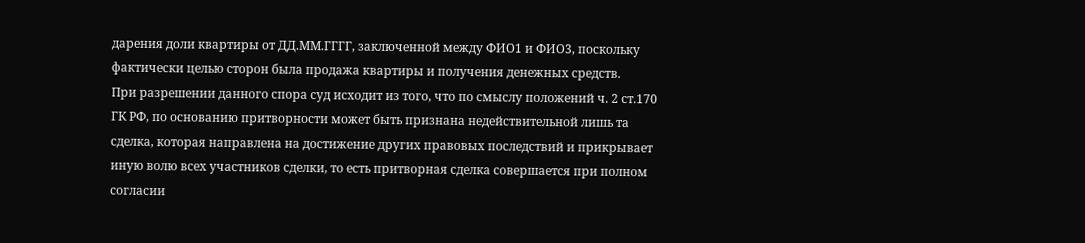дарения доли квартиры от ДД.ММ.ГГГГ, заключенной между ФИО1 и ФИО3, поскольку фактически целью сторон была продажа квартиры и получения денежных средств.
При разрешении данного спора суд исходит из того, что по смыслу положений ч. 2 ст.170 ГК РФ, по основанию притворности может быть признана недействительной лишь та сделка, которая направлена на достижение других правовых последствий и прикрывает иную волю всех участников сделки, то есть притворная сделка совершается при полном согласии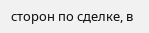сторон по сделке, в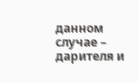данном случае – дарителя и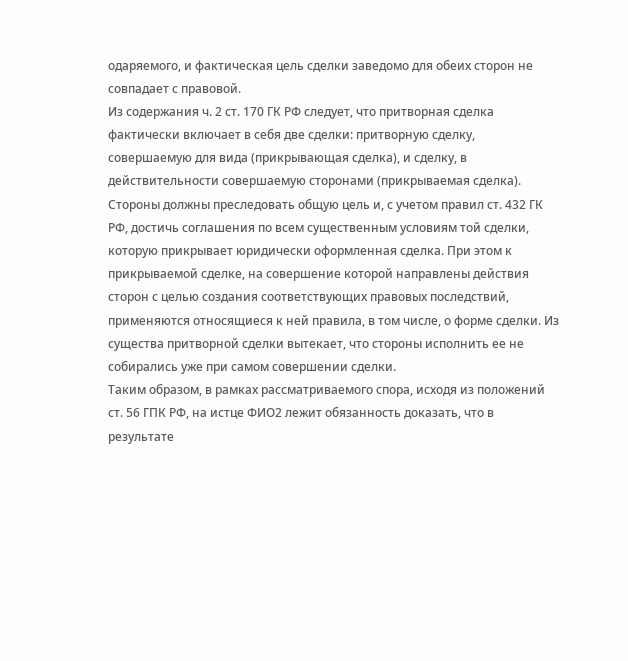одаряемого, и фактическая цель сделки заведомо для обеих сторон не совпадает с правовой.
Из содержания ч. 2 ст. 170 ГК РФ следует, что притворная сделка фактически включает в себя две сделки: притворную сделку, совершаемую для вида (прикрывающая сделка), и сделку, в действительности совершаемую сторонами (прикрываемая сделка). Стороны должны преследовать общую цель и, с учетом правил ст. 432 ГК РФ, достичь соглашения по всем существенным условиям той сделки, которую прикрывает юридически оформленная сделка. При этом к прикрываемой сделке, на совершение которой направлены действия сторон с целью создания соответствующих правовых последствий, применяются относящиеся к ней правила, в том числе, о форме сделки. Из существа притворной сделки вытекает, что стороны исполнить ее не собирались уже при самом совершении сделки.
Таким образом, в рамках рассматриваемого спора, исходя из положений ст. 56 ГПК РФ, на истце ФИО2 лежит обязанность доказать, что в результате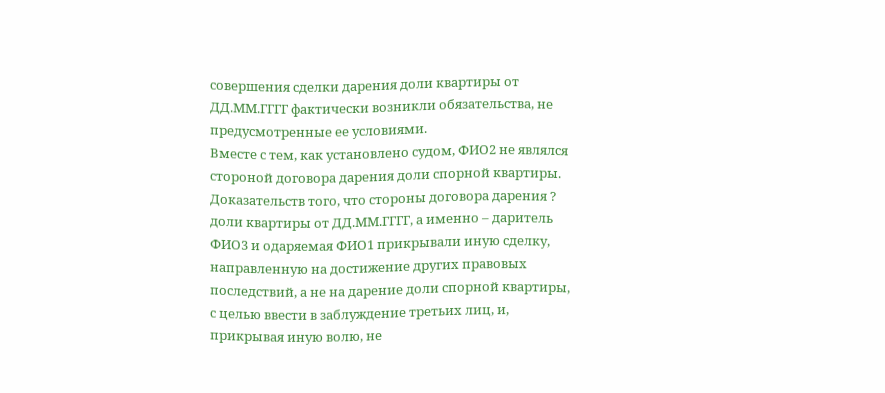совершения сделки дарения доли квартиры от ДД.ММ.ГГГГ фактически возникли обязательства, не предусмотренные ее условиями.
Вместе с тем, как установлено судом, ФИО2 не являлся стороной договора дарения доли спорной квартиры. Доказательств того, что стороны договора дарения ? доли квартиры от ДД.ММ.ГГГГ, а именно – даритель ФИО3 и одаряемая ФИО1 прикрывали иную сделку, направленную на достижение других правовых последствий, а не на дарение доли спорной квартиры, с целью ввести в заблуждение третьих лиц, и, прикрывая иную волю, не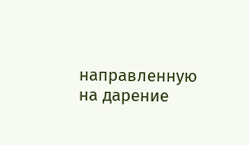направленную на дарение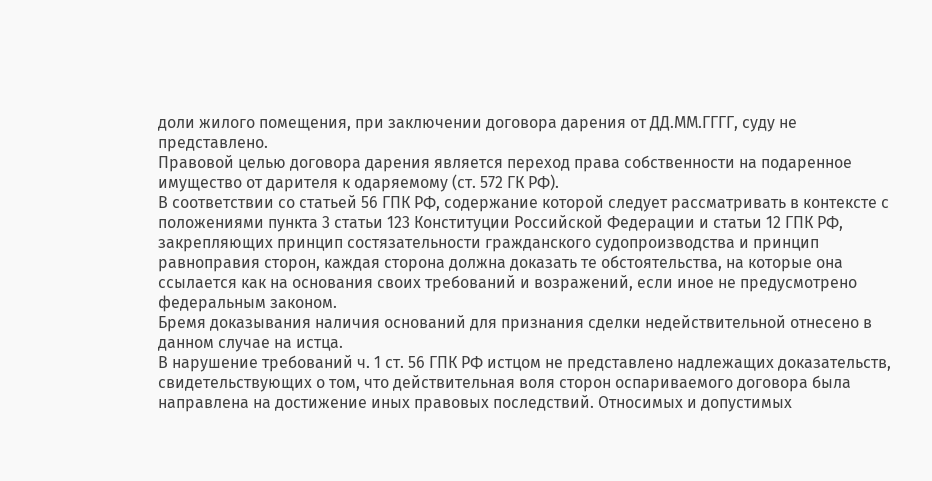доли жилого помещения, при заключении договора дарения от ДД.ММ.ГГГГ, суду не представлено.
Правовой целью договора дарения является переход права собственности на подаренное имущество от дарителя к одаряемому (ст. 572 ГК РФ).
В соответствии со статьей 56 ГПК РФ, содержание которой следует рассматривать в контексте с положениями пункта 3 статьи 123 Конституции Российской Федерации и статьи 12 ГПК РФ, закрепляющих принцип состязательности гражданского судопроизводства и принцип равноправия сторон, каждая сторона должна доказать те обстоятельства, на которые она ссылается как на основания своих требований и возражений, если иное не предусмотрено федеральным законом.
Бремя доказывания наличия оснований для признания сделки недействительной отнесено в данном случае на истца.
В нарушение требований ч. 1 ст. 56 ГПК РФ истцом не представлено надлежащих доказательств, свидетельствующих о том, что действительная воля сторон оспариваемого договора была направлена на достижение иных правовых последствий. Относимых и допустимых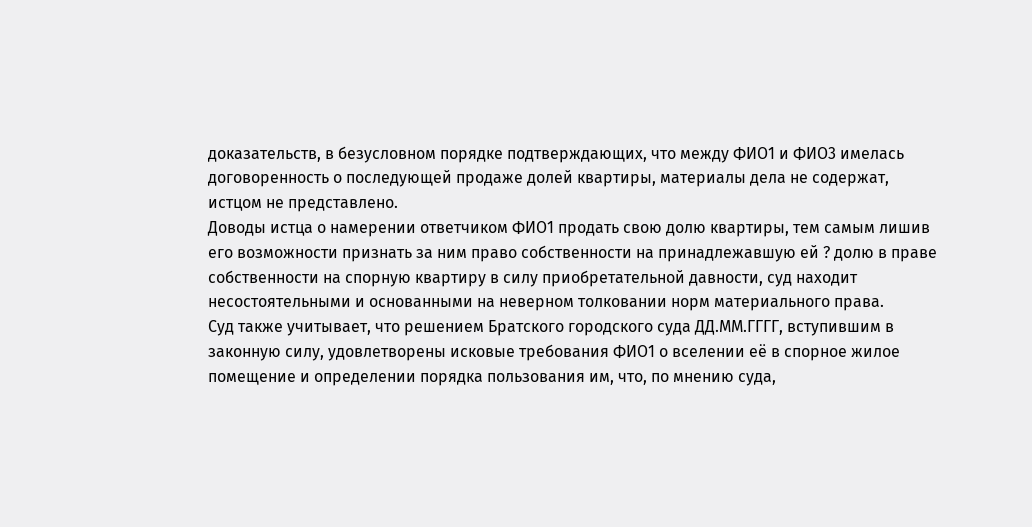доказательств, в безусловном порядке подтверждающих, что между ФИО1 и ФИО3 имелась договоренность о последующей продаже долей квартиры, материалы дела не содержат, истцом не представлено.
Доводы истца о намерении ответчиком ФИО1 продать свою долю квартиры, тем самым лишив его возможности признать за ним право собственности на принадлежавшую ей ? долю в праве собственности на спорную квартиру в силу приобретательной давности, суд находит несостоятельными и основанными на неверном толковании норм материального права.
Суд также учитывает, что решением Братского городского суда ДД.ММ.ГГГГ, вступившим в законную силу, удовлетворены исковые требования ФИО1 о вселении её в спорное жилое помещение и определении порядка пользования им, что, по мнению суда,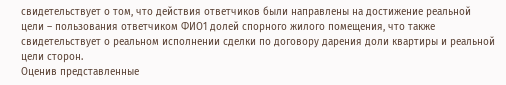свидетельствует о том, что действия ответчиков были направлены на достижение реальной цели – пользования ответчиком ФИО1 долей спорного жилого помещения, что также свидетельствует о реальном исполнении сделки по договору дарения доли квартиры и реальной цели сторон.
Оценив представленные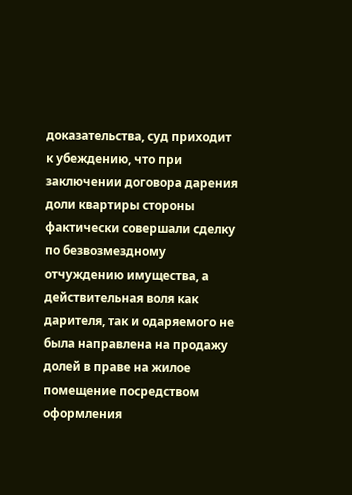доказательства, суд приходит к убеждению, что при заключении договора дарения доли квартиры стороны фактически совершали сделку по безвозмездному отчуждению имущества, а действительная воля как дарителя, так и одаряемого не была направлена на продажу долей в праве на жилое помещение посредством оформления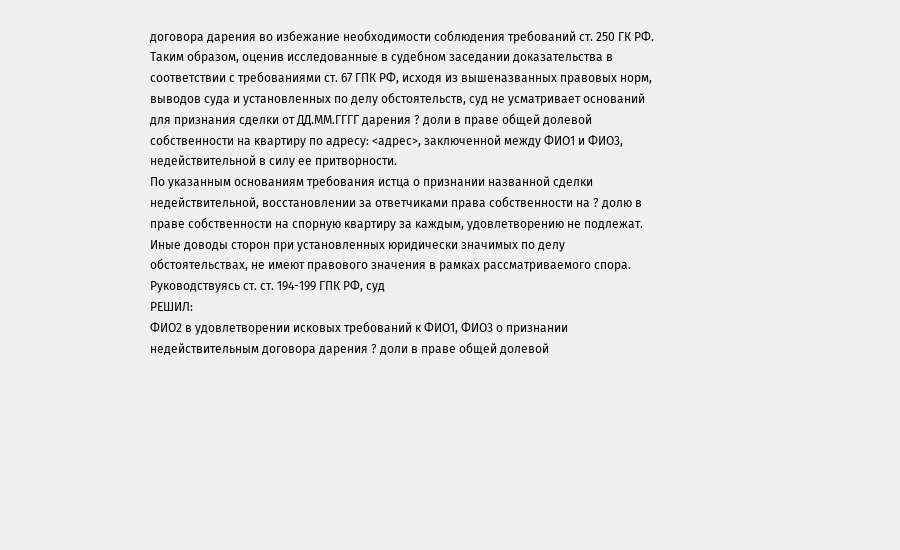договора дарения во избежание необходимости соблюдения требований ст. 250 ГК РФ.
Таким образом, оценив исследованные в судебном заседании доказательства в соответствии с требованиями ст. 67 ГПК РФ, исходя из вышеназванных правовых норм, выводов суда и установленных по делу обстоятельств, суд не усматривает оснований для признания сделки от ДД.ММ.ГГГГ дарения ? доли в праве общей долевой собственности на квартиру по адресу: <адрес>, заключенной между ФИО1 и ФИО3, недействительной в силу ее притворности.
По указанным основаниям требования истца о признании названной сделки недействительной, восстановлении за ответчиками права собственности на ? долю в праве собственности на спорную квартиру за каждым, удовлетворению не подлежат.
Иные доводы сторон при установленных юридически значимых по делу обстоятельствах, не имеют правового значения в рамках рассматриваемого спора.
Руководствуясь ст. ст. 194-199 ГПК РФ, суд
РЕШИЛ:
ФИО2 в удовлетворении исковых требований к ФИО1, ФИО3 о признании недействительным договора дарения ? доли в праве общей долевой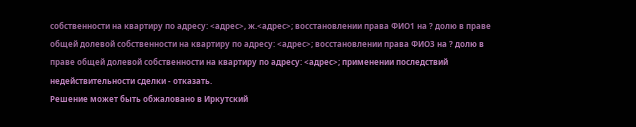собственности на квартиру по адресу: <адрес>, ж.<адрес>; восстановлении права ФИО1 на ? долю в праве общей долевой собственности на квартиру по адресу: <адрес>; восстановлении права ФИО3 на ? долю в праве общей долевой собственности на квартиру по адресу: <адрес>; применении последствий недействительности сделки - отказать.
Решение может быть обжаловано в Иркутский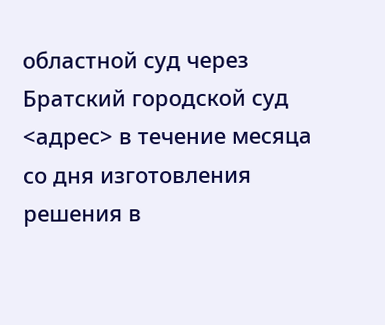областной суд через Братский городской суд <адрес> в течение месяца со дня изготовления решения в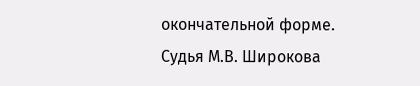окончательной форме.
Судья М.В. Широкова